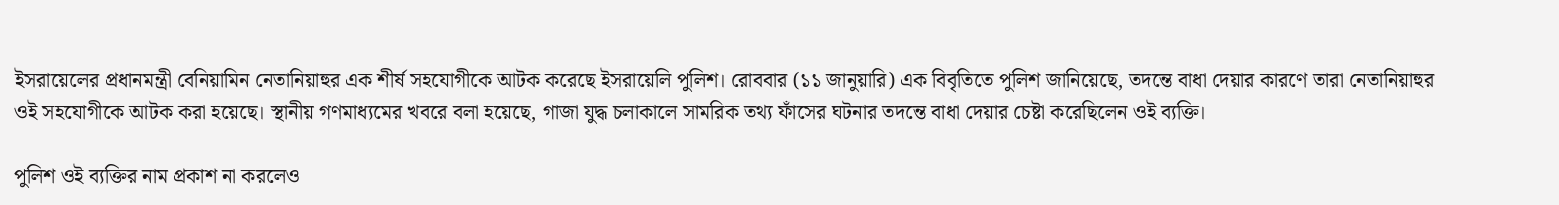ইসরায়েলের প্রধানমন্ত্রী বেনিয়ামিন নেতানিয়াহুর এক শীর্ষ সহযোগীকে আটক করেছে ইসরায়েলি পুলিশ। রোববার (১১ জানুয়ারি) এক বিবৃতিতে পুলিশ জানিয়েছে, তদন্তে বাধা দেয়ার কারণে তারা নেতানিয়াহুর ওই সহযোগীকে আটক করা হয়েছে। স্থানীয় গণমাধ্যমের খবরে বলা হয়েছে, গাজা যুদ্ধ চলাকালে সামরিক তথ্য ফাঁসের ঘটনার তদন্তে বাধা দেয়ার চেষ্টা করেছিলেন ওই ব্যক্তি।

পুলিশ ওই ব্যক্তির নাম প্রকাশ না করলেও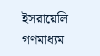ইসরায়েলি গণমাধ্যম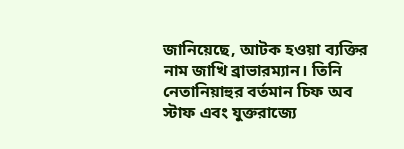জানিয়েছে, আটক হওয়া ব্যক্তির নাম জাখি ব্রাভারম্যান। তিনি নেতানিয়াহুর বর্তমান চিফ অব স্টাফ এবং যুক্তরাজ্যে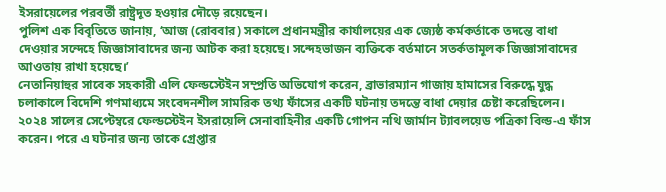ইসরায়েলের পরবর্তী রাষ্ট্রদূত হওয়ার দৌড়ে রয়েছেন।
পুলিশ এক বিবৃতিতে জানায়, ‘আজ (রোববার) সকালে প্রধানমন্ত্রীর কার্যালয়ের এক জ্যেষ্ঠ কর্মকর্তাকে তদন্তে বাধা দেওয়ার সন্দেহে জিজ্ঞাসাবাদের জন্য আটক করা হয়েছে। সন্দেহভাজন ব্যক্তিকে বর্তমানে সতর্কতামূলক জিজ্ঞাসাবাদের আওতায় রাখা হয়েছে।’
নেতানিয়াহুর সাবেক সহকারী এলি ফেল্ডস্টেইন সম্প্রতি অভিযোগ করেন, ব্রাভারম্যান গাজায় হামাসের বিরুদ্ধে যুদ্ধ চলাকালে বিদেশি গণমাধ্যমে সংবেদনশীল সামরিক তথ্য ফাঁসের একটি ঘটনায় তদন্তে বাধা দেয়ার চেষ্টা করেছিলেন। ২০২৪ সালের সেপ্টেম্বরে ফেল্ডস্টেইন ইসরায়েলি সেনাবাহিনীর একটি গোপন নথি জার্মান ট্যাবলয়েড পত্রিকা বিল্ড-এ ফাঁস করেন। পরে এ ঘটনার জন্য তাকে গ্রেপ্তার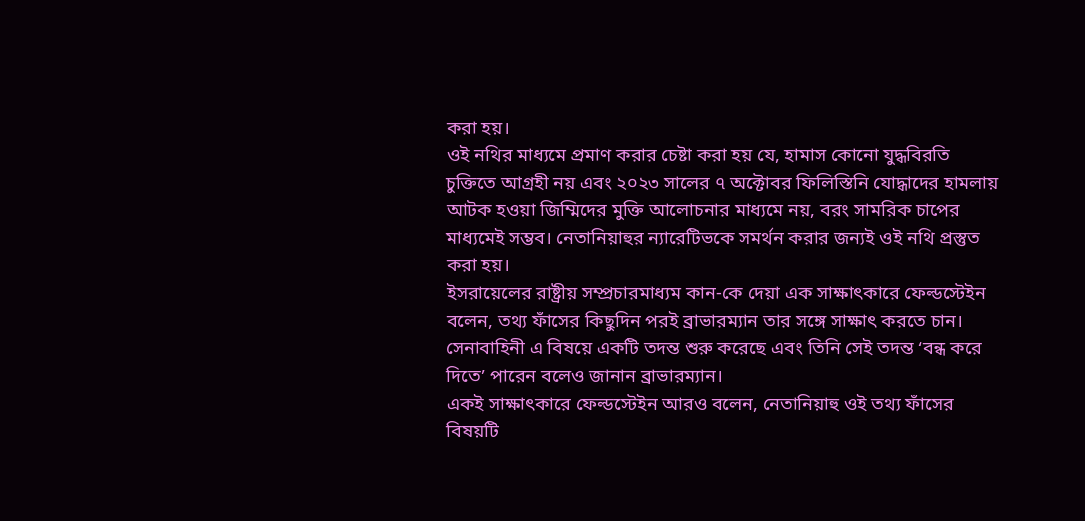করা হয়।
ওই নথির মাধ্যমে প্রমাণ করার চেষ্টা করা হয় যে, হামাস কোনো যুদ্ধবিরতি চুক্তিতে আগ্রহী নয় এবং ২০২৩ সালের ৭ অক্টোবর ফিলিস্তিনি যোদ্ধাদের হামলায় আটক হওয়া জিম্মিদের মুক্তি আলোচনার মাধ্যমে নয়, বরং সামরিক চাপের মাধ্যমেই সম্ভব। নেতানিয়াহুর ন্যারেটিভকে সমর্থন করার জন্যই ওই নথি প্রস্তুত করা হয়।
ইসরায়েলের রাষ্ট্রীয় সম্প্রচারমাধ্যম কান-কে দেয়া এক সাক্ষাৎকারে ফেল্ডস্টেইন বলেন, তথ্য ফাঁসের কিছুদিন পরই ব্রাভারম্যান তার সঙ্গে সাক্ষাৎ করতে চান। সেনাবাহিনী এ বিষয়ে একটি তদন্ত শুরু করেছে এবং তিনি সেই তদন্ত ‘বন্ধ করে দিতে’ পারেন বলেও জানান ব্রাভারম্যান।
একই সাক্ষাৎকারে ফেল্ডস্টেইন আরও বলেন, নেতানিয়াহু ওই তথ্য ফাঁসের বিষয়টি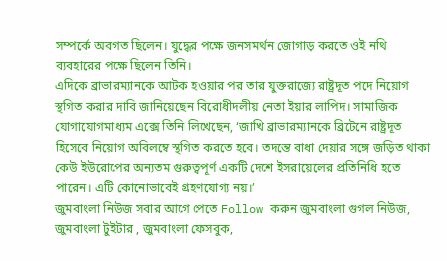সম্পর্কে অবগত ছিলেন। যুদ্ধের পক্ষে জনসমর্থন জোগাড় করতে ওই নথি ব্যবহারের পক্ষে ছিলেন তিনি।
এদিকে ব্রাভারম্যানকে আটক হওয়ার পর তার যুক্তরাজ্যে রাষ্ট্রদূত পদে নিয়োগ স্থগিত করার দাবি জানিয়েছেন বিরোধীদলীয় নেতা ইয়ার লাপিদ। সামাজিক যোগাযোগমাধ্যম এক্সে তিনি লিখেছেন, ‘জাখি ব্রাভারম্যানকে ব্রিটেনে রাষ্ট্রদূত হিসেবে নিয়োগ অবিলম্বে স্থগিত করতে হবে। তদন্তে বাধা দেয়ার সঙ্গে জড়িত থাকা কেউ ইউরোপের অন্যতম গুরুত্বপূর্ণ একটি দেশে ইসরায়েলের প্রতিনিধি হতে পারেন। এটি কোনোভাবেই গ্রহণযোগ্য নয়।’
জুমবাংলা নিউজ সবার আগে পেতে Follow করুন জুমবাংলা গুগল নিউজ, জুমবাংলা টুইটার , জুমবাংলা ফেসবুক,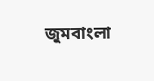জুমবাংলা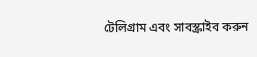টেলিগ্রাম এবং সাবস্ক্রাইব করুন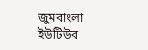জুমবাংলা ইউটিউব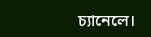চ্যানেলে।